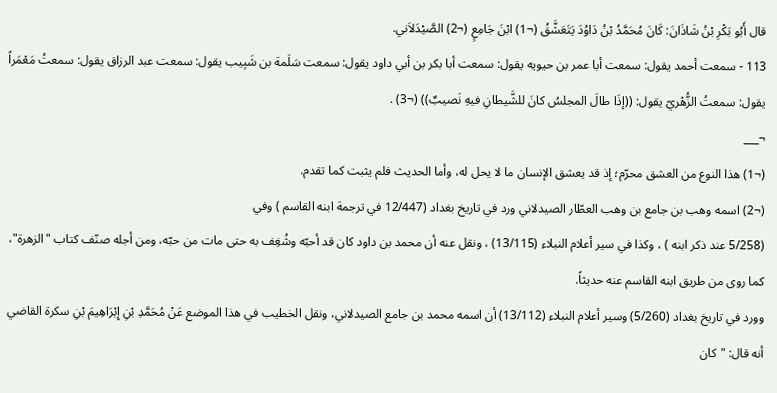قال أَبُو بَكْرِ بْنُ شَاذَانَ: كَانَ مُحَمَّدُ بْنُ دَاوُدَ يَتَعَشَّقُ (¬1) ابْنَ جَامِعٍ (¬2) الصَّيْدَلاَني.
113 - سمعت أحمد يقول: سمعت أبا عمر بن حيويه يقول: سمعت أبا بكر بن أبي داود يقول: سمعت سَلَمة بن شَبِيب يقول: سمعت عبد الرزاق يقول: سمعتُ مَعْمَراً يقول: سمعتُ الزُّهْريّ يقول: ((إذَا طالَ المجلسُ كانَ للشَّيطانِ فيهِ نَصيبٌ)) (¬3) .
¬___
(¬1) هذا النوع من العشق محرّم؛ إذ قد يعشق الإنسان ما لا يحل له، وأما الحديث فلم يثبت كما تقدم.
(¬2) اسمه وهب بن جامع بن وهب العطّار الصيدلاني ورد في تاريخ بغداد (12/447 في ترجمة ابنه القاسم ) وفي
(5/258 عند ذكر ابنه ) ، وكذا في سير أعلام النبلاء (13/115) ، ونقل عنه أن محمد بن داود كان قد أحبّه وشُغِف به حتى مات من حبّه، ومن أجله صنّف كتاب "الزهرة"، كما روى من طريق ابنه القاسم عنه حديثاً.
وورد في تاريخ بغداد (5/260) وسير أعلام النبلاء (13/112) أن اسمه محمد بن جامع الصيدلاني، ونقل الخطيب في هذا الموضع عَنْ مُحَمَّدِ بْنِ إِبْرَاهِيمَ بْنِ سكرة القاضي أنه قال: "كان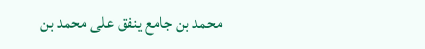محمد بن جامع ينفق على محمد بن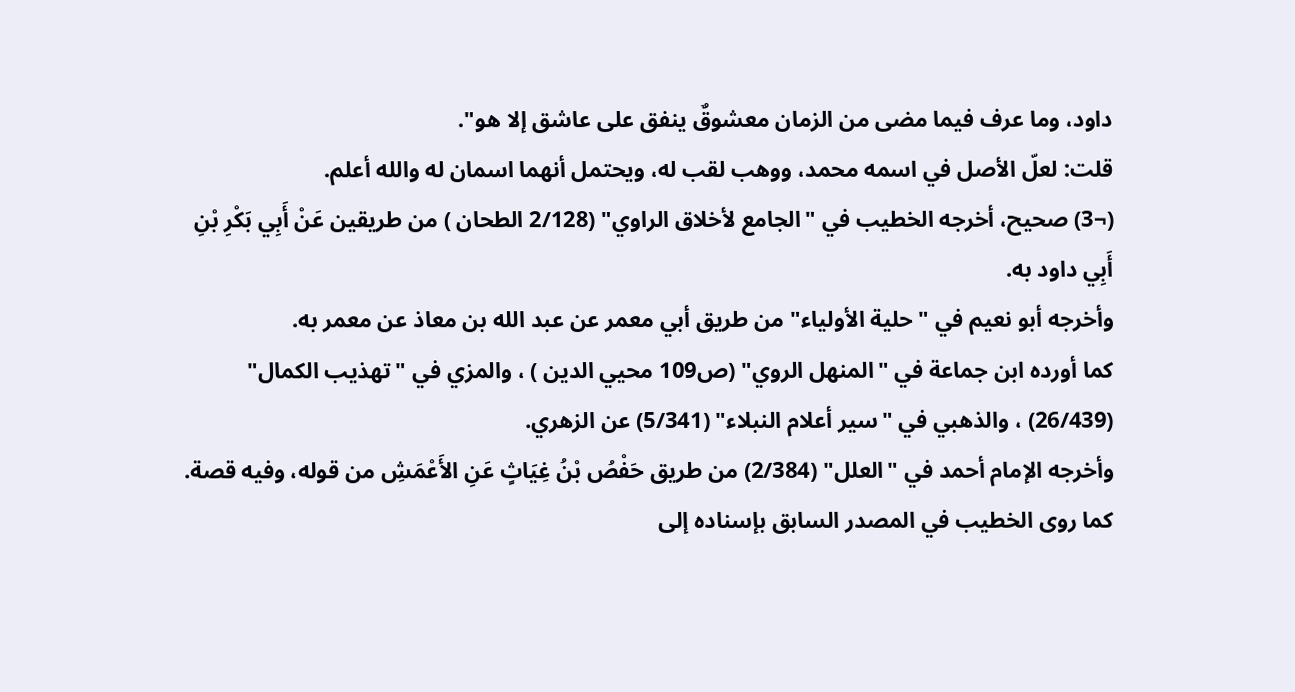داود، وما عرف فيما مضى من الزمان معشوقٌ ينفق على عاشق إلا هو".
قلت: لعلّ الأصل في اسمه محمد، ووهب لقب له، ويحتمل أنهما اسمان له والله أعلم.
(¬3) صحيح، أخرجه الخطيب في "الجامع لأخلاق الراوي" (2/128 الطحان ) من طريقين عَنْ أَبِي بَكْرِ بْنِ أَبِي داود به.
وأخرجه أبو نعيم في "حلية الأولياء" من طريق أبي معمر عن عبد الله بن معاذ عن معمر به.
كما أورده ابن جماعة في "المنهل الروي" (ص109 محيي الدين ) ، والمزي في "تهذيب الكمال" (26/439) ، والذهبي في "سير أعلام النبلاء" (5/341) عن الزهري.
وأخرجه الإمام أحمد في "العلل" (2/384) من طريق حَفْصُ بْنُ غِيَاثٍ عَنِ الأَعْمَشِ من قوله، وفيه قصة.
كما روى الخطيب في المصدر السابق بإسناده إلى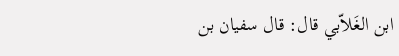ابن الغَلاّبي قال: قال سفيان بن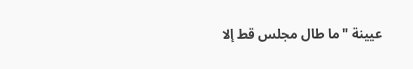عيينة "ما طال مجلس قط إلا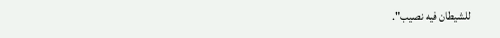للشيطان فيه نصيب".